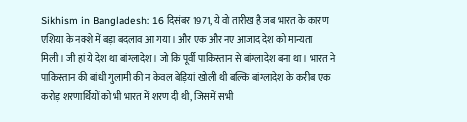Sikhism in Bangladesh: 16 दिसंबर 1971, ये वो तारीख है जब भारत के कारण एशिया के नक्शे में बड़ा बदलाव आ गया। और एक और नए आजाद देश को मान्यता मिली। जी हां ये देश था बांग्लादेश। जो कि पूर्वी पाकिस्तान से बांग्लादेश बना था। भारत ने पाकिस्तान की बांधी गुलामी की न केवल बेड़ियां खोली थी बल्कि बांग्लादेश के करीब एक करोड़ शरणार्थियों को भी भारत में शरण दी थी, जिसमें सभी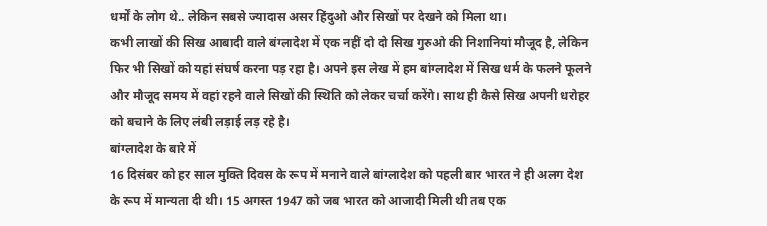धर्मों के लोग थे.. लेकिन सबसे ज्यादास असर हिंदुओ और सिखों पर देखने को मिला था।
कभी लाखों की सिख आबादी वाले बंग्लादेश में एक नहीं दो दो सिख गुरुओ की निशानियां मौजूद है, लेकिन फिर भी सिखों को यहां संघर्ष करना पड़ रहा है। अपने इस लेख में हम बांग्लादेश में सिख धर्म के फलने फूलने और मौजूद समय में वहां रहने वाले सिखों की स्थिति को लेकर चर्चा करेंगे। साथ ही कैसे सिख अपनी धरोहर को बचाने के लिए लंबी लड़ाई लड़ रहे है।
बांग्लादेश के बारे में
16 दिसंबर को हर साल मुक्ति दिवस के रूप में मनाने वाले बांग्लादेश को पहली बार भारत ने ही अलग देश के रूप में मान्यता दी थी। 15 अगस्त 1947 को जब भारत को आजादी मिली थी तब एक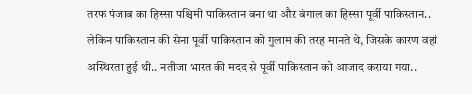तरफ पंजाब का हिस्सा पश्चिमी पाकिस्तान बना था औऱ बंगाल का हिस्सा पूर्वी पाकिस्तान.. लेकिन पाकिस्तान की सेना पूर्वी पाकिस्तान को गुलाम की तरह मानते थे, जिसके कारण वहां अस्थिरता हुई थी.. नतीजा भारत की मदद से पूर्वी पाकिस्तान को आजाद कराया गया..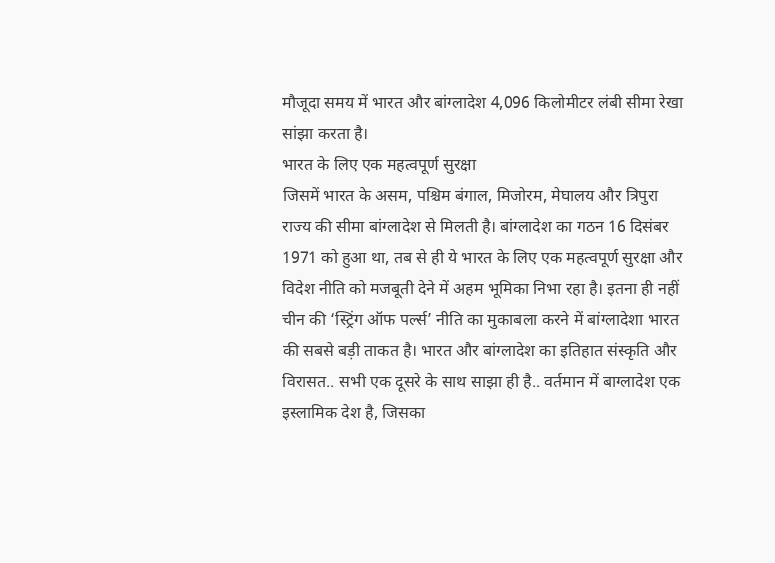मौजूदा समय में भारत और बांग्लादेश 4,096 किलोमीटर लंबी सीमा रेखा सांझा करता है।
भारत के लिए एक महत्वपूर्ण सुरक्षा
जिसमें भारत के असम, पश्चिम बंगाल, मिजोरम, मेघालय और त्रिपुरा राज्य की सीमा बांग्लादेश से मिलती है। बांग्लादेश का गठन 16 दिसंबर 1971 को हुआ था, तब से ही ये भारत के लिए एक महत्वपूर्ण सुरक्षा और विदेश नीति को मजबूती देने में अहम भूमिका निभा रहा है। इतना ही नहीं चीन की ‘स्ट्रिंग ऑफ पर्ल्स’ नीति का मुकाबला करने में बांग्लादेशा भारत की सबसे बड़ी ताकत है। भारत और बांग्लादेश का इतिहात संस्कृति और विरासत.. सभी एक दूसरे के साथ साझा ही है.. वर्तमान में बाग्लादेश एक इस्लामिक देश है, जिसका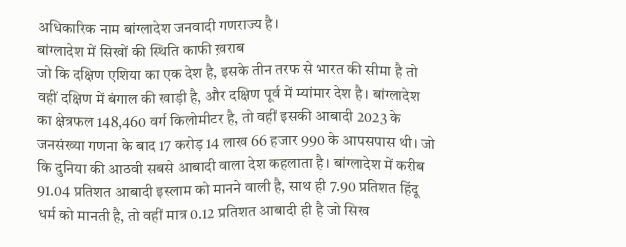अधिकारिक नाम बांग्लादेश जनवादी गणराज्य है।
बांग्लादेश में सिखों की स्थिति काफी ख़राब
जो कि दक्षिण एशिया का एक देश है, इसके तीन तरफ से भारत की सीमा है तो वहीं दक्षिण में बंगाल की खाड़ी है, और दक्षिण पूर्व में म्यांमार देश है। बांग्लादेश का क्षेत्रफल 148,460 वर्ग किलोमीटर है, तो वहीं इसकी आबादी 2023 के जनसंख्या गणना के बाद 17 करोड़ 14 लाख 66 हजार 990 के आपसपास थी। जो कि दुनिया की आठवी सबसे आबादी वाला देश कहलाता है। बांग्लादेश में करीब 91.04 प्रतिशत आबादी इस्लाम को मानने वाली है, साथ ही 7.90 प्रतिशत हिंदू धर्म को मानती है, तो वहीं मात्र 0.12 प्रतिशत आबादी ही है जो सिख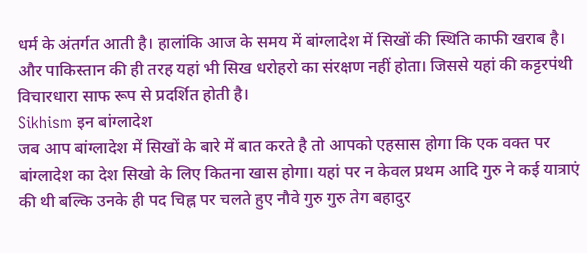धर्म के अंतर्गत आती है। हालांकि आज के समय में बांग्लादेश में सिखों की स्थिति काफी खराब है। और पाकिस्तान की ही तरह यहां भी सिख धरोहरो का संरक्षण नहीं होता। जिससे यहां की कट्टरपंथी विचारधारा साफ रूप से प्रदर्शित होती है।
Sikhism इन बांग्लादेश
जब आप बांग्लादेश में सिखों के बारे में बात करते है तो आपको एहसास होगा कि एक वक्त पर बांग्लादेश का देश सिखो के लिए कितना खास होगा। यहां पर न केवल प्रथम आदि गुरु ने कई यात्राएं की थी बल्कि उनके ही पद चिह्न पर चलते हुए नौवे गुरु गुरु तेग बहादुर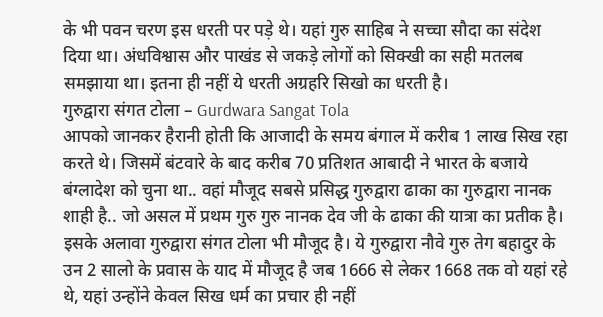के भी पवन चरण इस धरती पर पड़े थे। यहां गुरु साहिब ने सच्चा सौदा का संदेश दिया था। अंधविश्वास और पाखंड से जकड़े लोगों को सिक्खी का सही मतलब समझाया था। इतना ही नहीं ये धरती अग्रहरि सिखो का धरती है।
गुरुद्वारा संगत टोला – Gurdwara Sangat Tola
आपको जानकर हैरानी होती कि आजादी के समय बंगाल में करीब 1 लाख सिख रहा करते थे। जिसमें बंटवारे के बाद करीब 70 प्रतिशत आबादी ने भारत के बजाये बंग्लादेश को चुना था.. वहां मौजूद सबसे प्रसिद्ध गुरुद्वारा ढाका का गुरुद्वारा नानक शाही है.. जो असल में प्रथम गुरु गुरु नानक देव जी के ढाका की यात्रा का प्रतीक है। इसके अलावा गुरुद्वारा संगत टोला भी मौजूद है। ये गुरुद्वारा नौवे गुरु तेग बहादुर के उन 2 सालो के प्रवास के याद में मौजूद है जब 1666 से लेकर 1668 तक वो यहां रहे थे, यहां उन्होंने केवल सिख धर्म का प्रचार ही नहीं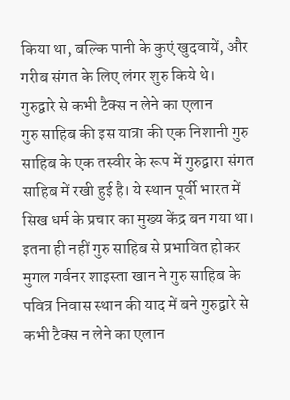किया था, बल्कि पानी के कुएं खुदवायें, और गरीब संगत के लिए लंगर शुरु किये थे।
गुरुद्वारे से कभी टैक्स न लेने का एलान
गुरु साहिब की इस यात्रा की एक निशानी गुरु साहिब के एक तस्वीर के रूप में गुरुद्वारा संगत साहिब में रखी हुई है। ये स्थान पूर्वी भारत में सिख धर्म के प्रचार का मुख्य केंद्र बन गया था। इतना ही नहीं गुरु साहिब से प्रभावित होकर मुगल गर्वनर शाइस्ता खान ने गुरु साहिब के पवित्र निवास स्थान की याद में बने गुरुद्वारे से कभी टैक्स न लेने का एलान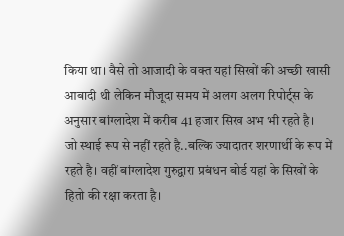किया था। वैसे तो आजादी के वक्त यहां सिखों की अच्छी खासी आबादी थी लेकिन मौजूदा समय में अलग अलग रिपोर्ट्स के अनुसार बांग्लादेश में करीब 41 हजार सिख अभ भी रहते है।
जो स्थाई रूप से नहीं रहते है..बल्कि ज्यादातर शरणार्थी के रूप में रहते है। वहीं बांग्लादेश गुरुद्वारा प्रबंधन बोर्ड यहां के सिखों के हितो की रक्षा करता है।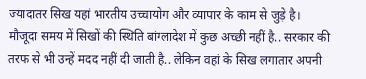ज्यादातर सिख यहां भारतीय उच्चायोग और व्यापार के काम से जुड़े है। मौजूदा समय में सिखों की स्थिति बांग्लादेश में कुछ अच्छी नहीं है.. सरकार की तरफ से भी उन्हें मदद नहीं दी जाती है.. लेकिन वहां के सिख लगातार अपनी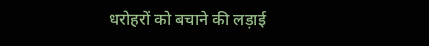धरोहरों को बचाने की लड़ाई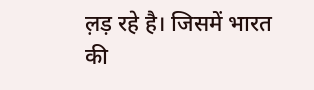ल़ड़ रहे है। जिसमें भारत की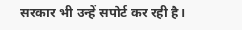सरकार भी उन्हें सपोर्ट कर रही है।